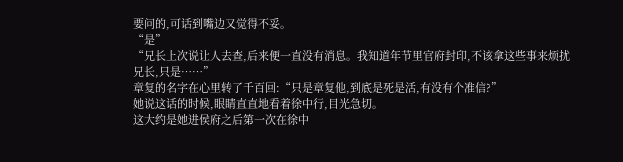要问的,可话到嘴边又觉得不妥。
“是”
“兄长上次说让人去查,后来便一直没有消息。我知道年节里官府封印,不该拿这些事来烦扰兄长,只是……”
章复的名字在心里转了千百回:“只是章复他,到底是死是活,有没有个准信?”
她说这话的时候,眼睛直直地看着徐中行,目光急切。
这大约是她进侯府之后第一次在徐中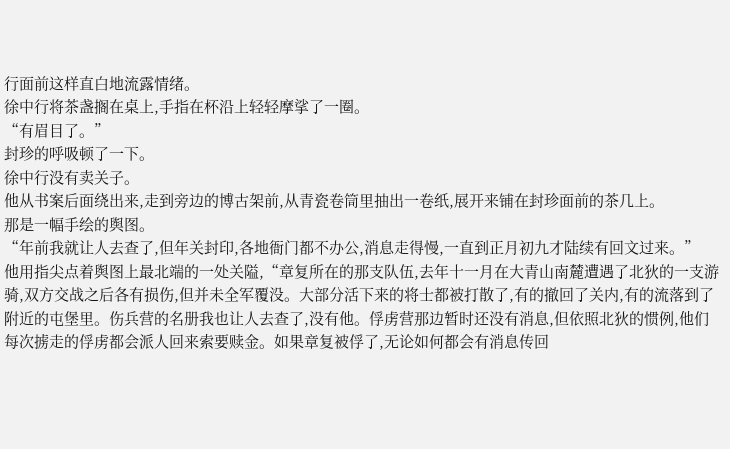行面前这样直白地流露情绪。
徐中行将茶盏搁在桌上,手指在杯沿上轻轻摩挲了一圈。
“有眉目了。”
封珍的呼吸顿了一下。
徐中行没有卖关子。
他从书案后面绕出来,走到旁边的博古架前,从青瓷卷筒里抽出一卷纸,展开来铺在封珍面前的茶几上。
那是一幅手绘的舆图。
“年前我就让人去查了,但年关封印,各地衙门都不办公,消息走得慢,一直到正月初九才陆续有回文过来。”
他用指尖点着舆图上最北端的一处关隘,“章复所在的那支队伍,去年十一月在大青山南麓遭遇了北狄的一支游骑,双方交战之后各有损伤,但并未全军覆没。大部分活下来的将士都被打散了,有的撤回了关内,有的流落到了附近的屯堡里。伤兵营的名册我也让人去查了,没有他。俘虏营那边暂时还没有消息,但依照北狄的惯例,他们每次掳走的俘虏都会派人回来索要赎金。如果章复被俘了,无论如何都会有消息传回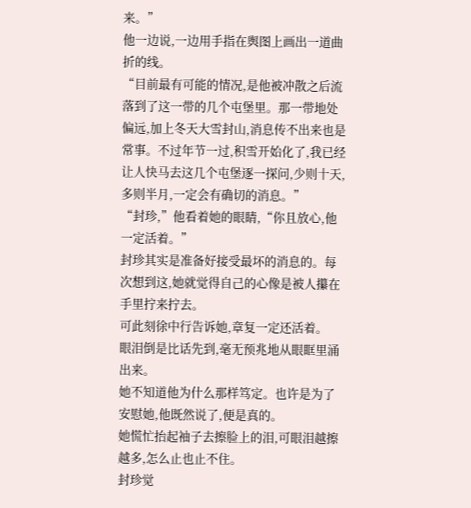来。”
他一边说,一边用手指在舆图上画出一道曲折的线。
“目前最有可能的情况,是他被冲散之后流落到了这一带的几个屯堡里。那一带地处偏远,加上冬天大雪封山,消息传不出来也是常事。不过年节一过,积雪开始化了,我已经让人快马去这几个屯堡逐一探问,少则十天,多则半月,一定会有确切的消息。”
“封珍,”他看着她的眼睛,“你且放心,他一定活着。”
封珍其实是准备好接受最坏的消息的。每次想到这,她就觉得自己的心像是被人攥在手里拧来拧去。
可此刻徐中行告诉她,章复一定还活着。
眼泪倒是比话先到,毫无预兆地从眼眶里涌出来。
她不知道他为什么那样笃定。也许是为了安慰她,他既然说了,便是真的。
她慌忙抬起袖子去擦脸上的泪,可眼泪越擦越多,怎么止也止不住。
封珍觉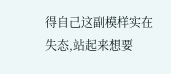得自己这副模样实在失态,站起来想要